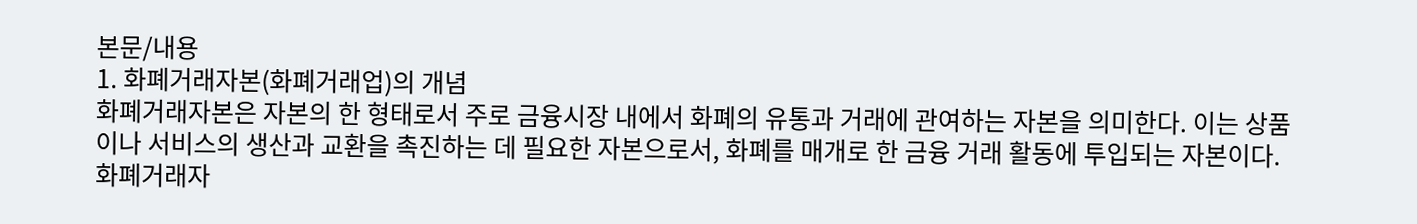본문/내용
1. 화폐거래자본(화폐거래업)의 개념
화폐거래자본은 자본의 한 형태로서 주로 금융시장 내에서 화폐의 유통과 거래에 관여하는 자본을 의미한다. 이는 상품이나 서비스의 생산과 교환을 촉진하는 데 필요한 자본으로서, 화폐를 매개로 한 금융 거래 활동에 투입되는 자본이다. 화폐거래자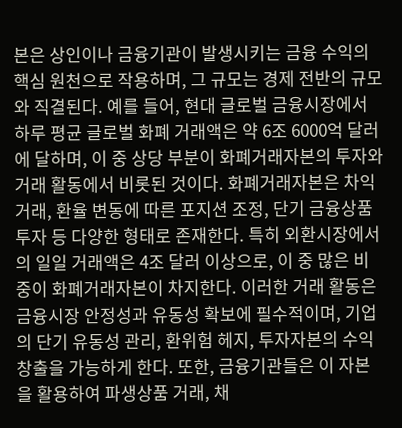본은 상인이나 금융기관이 발생시키는 금융 수익의 핵심 원천으로 작용하며, 그 규모는 경제 전반의 규모와 직결된다. 예를 들어, 현대 글로벌 금융시장에서 하루 평균 글로벌 화폐 거래액은 약 6조 6000억 달러에 달하며, 이 중 상당 부분이 화폐거래자본의 투자와 거래 활동에서 비롯된 것이다. 화폐거래자본은 차익거래, 환율 변동에 따른 포지션 조정, 단기 금융상품 투자 등 다양한 형태로 존재한다. 특히 외환시장에서의 일일 거래액은 4조 달러 이상으로, 이 중 많은 비중이 화폐거래자본이 차지한다. 이러한 거래 활동은 금융시장 안정성과 유동성 확보에 필수적이며, 기업의 단기 유동성 관리, 환위험 헤지, 투자자본의 수익 창출을 가능하게 한다. 또한, 금융기관들은 이 자본을 활용하여 파생상품 거래, 채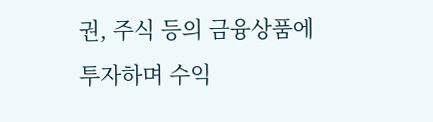권, 주식 등의 금융상품에 투자하며 수익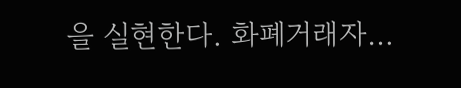을 실현한다. 화폐거래자…